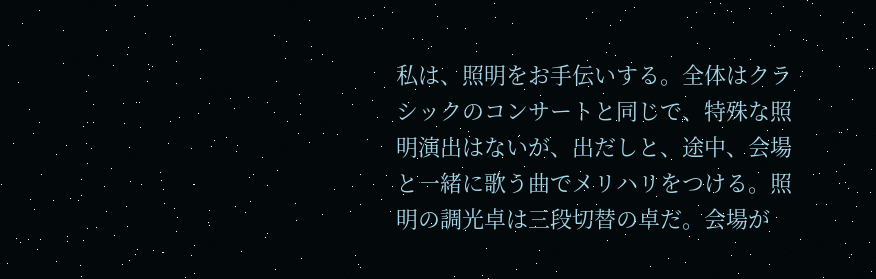私は、照明をお手伝いする。全体はクラシックのコンサートと同じで、特殊な照明演出はないが、出だしと、途中、会場と一緒に歌う曲でメリハリをつける。照明の調光卓は三段切替の卓だ。会場が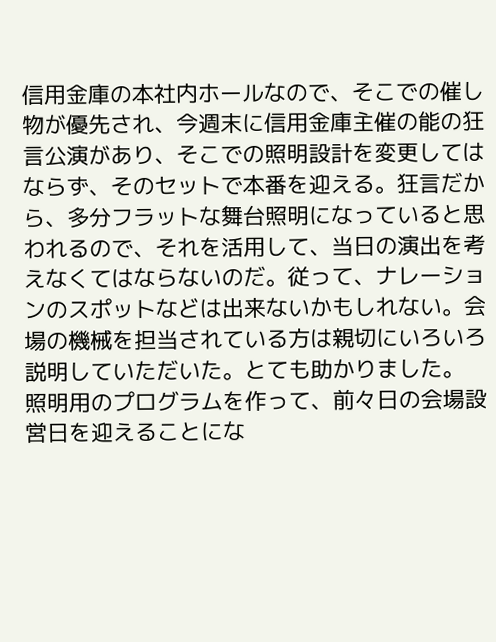信用金庫の本社内ホールなので、そこでの催し物が優先され、今週末に信用金庫主催の能の狂言公演があり、そこでの照明設計を変更してはならず、そのセットで本番を迎える。狂言だから、多分フラットな舞台照明になっていると思われるので、それを活用して、当日の演出を考えなくてはならないのだ。従って、ナレーションのスポットなどは出来ないかもしれない。会場の機械を担当されている方は親切にいろいろ説明していただいた。とても助かりました。
照明用のプログラムを作って、前々日の会場設営日を迎えることにな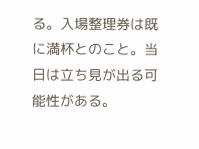る。入場整理券は既に満杯とのこと。当日は立ち見が出る可能性がある。